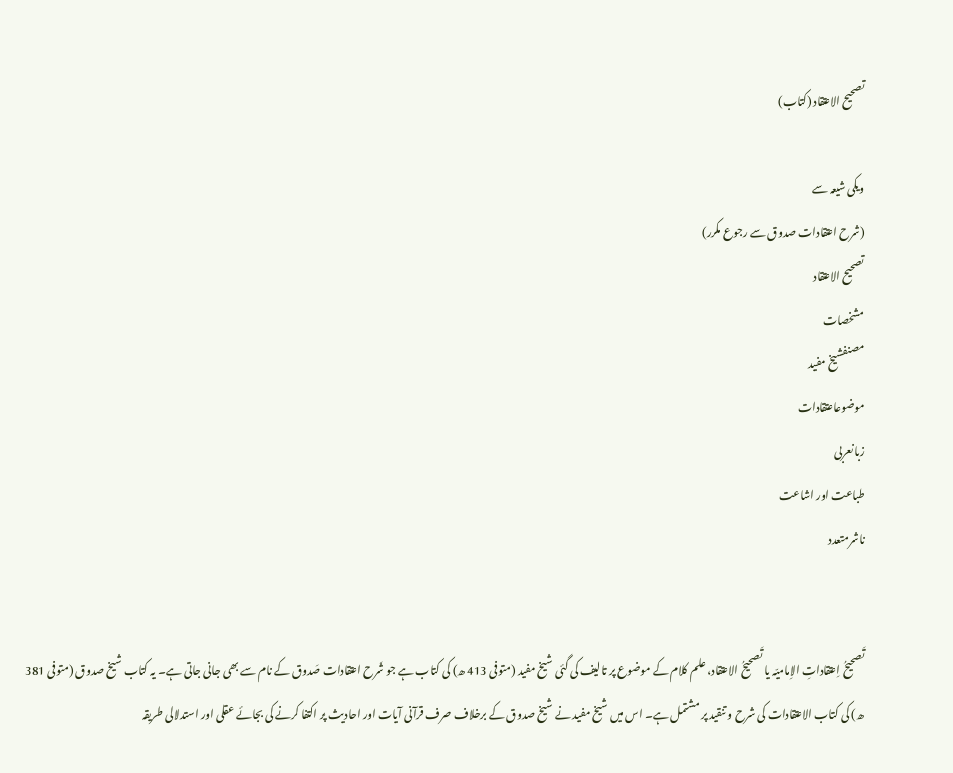تصحیح الاعتقاد (کتاب)

ویکی شیعہ سے
(شرح اعتقادات صدوق سے رجوع مکرر)
تصحیح الاعتقاد
مشخصات
مصنفشیخ مفید
موضوعاعتقادات
زبانعربی
طباعت اور اشاعت
ناشرمتعدد


تَصحیحُ اِعتقاداتِ الاِمامیّہ یا تَصحیحُ الاعتقاد، علم کلام کے موضوع پر تالیف کی گئی شیخ مفید (متوفی 413 ھ) کی کتاب ہے جو شَرح اعتقادات صَدوق کے نام سے بھی جانی جاتی ہے۔ یہ کتاب شیخ صدوق (متوفی 381 ھ) کی کتاب الاعتقادات کی شرح و تنقید پر مشتمل ہے۔ اس میں شیخ مفید نے شیخ صدوق کے برخلاف صرف قرآنی آیات اور احادیث پر اکتفا کرنے کی بجائے عقلی اور استدلالی طریقہ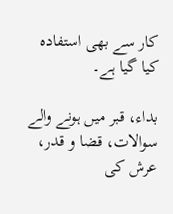کار سے بھی استفادہ کیا گیا ہے۔

بداء، قبر میں ہونے والے سوالات، قضا و قدر، عرش کی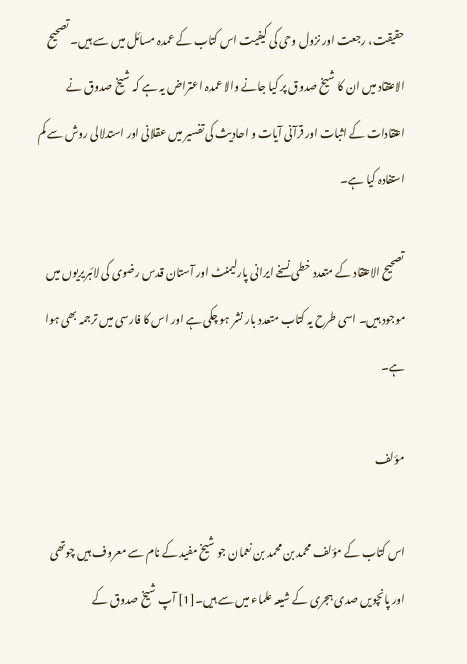حقیقت، رجعت اور نزول وحی کی کیفیت اس کتاب کے عمدہ مسائل میں سے ہیں۔ تصحیح الاعتقاد میں ان کا شیخ صدوق پر کیا جانے والا عمدہ اعتراض یہ ہے کہ شیخ صدوق نے اعتقادات کے اثبات اور قرآنی آیات و احادیث کی تفسیر میں عقلانی اور استدلالی روش سے کم استفادہ کیا ہے۔

تصحیح الاعتقاد کے متعدد خطی نسخے ایرانی پارلیمنٹ اور آستان قدس رضوی کی لائبریریوں میں موجود ہیں۔ اسی طرح یہ کتاب متعدد بار نشر ہو چکی ہے اور اس کا فارسی میں ترجمہ بھی ہوا ہے۔

مؤلف

اس کتاب کے مؤلف محمد بن محمد بن نعمان جو شیخ مفید کے نام سے معروف ہیں چوتھی اور پانچویں صدی ہجری کے شیعہ علماء میں سے ہیں۔[1] آپ شیخ صدوق کے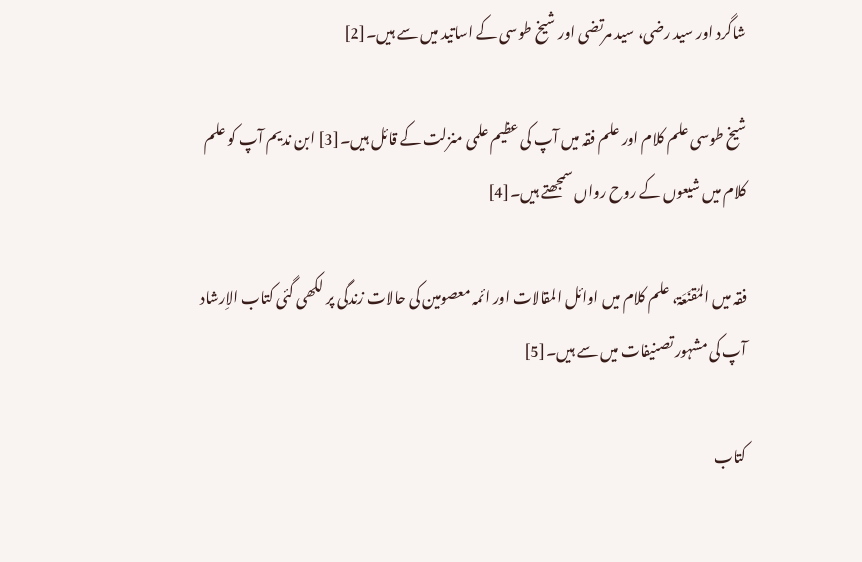شاگرد اور سید رضی، سید مرتضی اور شیخ طوسی کے اساتید میں سے ہیں۔[2]

شیخ طوسی علم کلام اور علم فقہ میں آپ کی عظیم علمی منزلت کے قائل ہیں۔[3] ابن ندیم آپ کو علم کلام میں شیعوں کے روح رواں سمجھتے ہیں۔[4]

فقہ میں المُقنَعَۃ، علم کلام میں اوائل المقالات اور ائمہ معصومین کی حالات زندگی پر لکھی گئی کتاب الاِرشاد آپ کی مشہور تصنیفات میں سے ہیں۔[5]

کتاب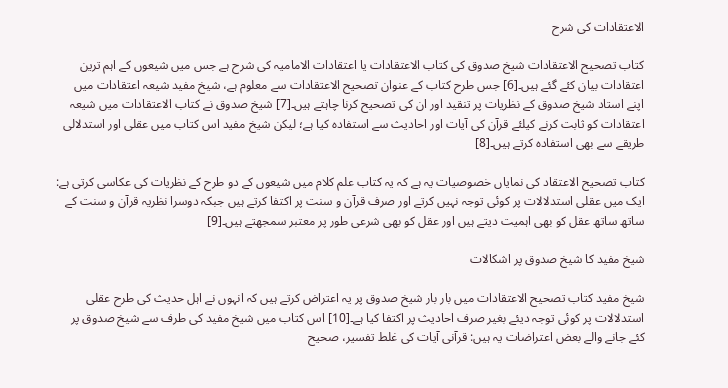الاعتقادات کی شرح

کتاب تصحیح الاعتقادات شیخ صدوق کی کتاب الاعتقادات یا اعتقادات الامامیہ کی شرح ہے جس میں شیعوں کے اہم ترین اعتقادات بیان کئے گئے ہیں۔[6] جس طرح کتاب کے عنوان تصحیح الاعتقادات سے معلوم ہے، شیخ مفید شیعہ اعتقادات میں اپنے استاد شیخ صدوق کے نظریات پر تنقید اور ان کی تصحیح کرنا چاہتے ہیں۔[7] شیخ صدوق نے کتاب الاعتقادات میں شیعہ اعتقادات کو ثابت کرنے کیلئے قرآن کی آیات اور احادیث سے استفادہ کیا ہے؛ لیکن شیخ مفید اس کتاب میں عقلی اور استدلالی طریقے سے بھی استفادہ کرتے ہیں۔[8]

کتاب تصحیح الاعتقاد کی نمایاں خصوصیات یہ ہے کہ یہ کتاب علم کلام میں شیعوں کے دو طرح کے نظریات کی عکاسی کرتی ہے: ایک میں عقلی استدلالات پر کوئی توجہ نہیں کرتے اور صرف قرآن و سنت پر اکتفا کرتے ہیں جبکہ دوسرا نظریہ قرآن و سنت کے ساتھ ساتھ عقل کو بھی اہمیت دیتے ہیں اور عقل کو بھی شرعی طور پر معتبر سمجھتے ہیں۔[9]

شیخ مفید کا شیخ صدوق پر اشکالات

شیخ مفید کتاب تصحیح الاعتقادات میں بار بار شیخ صدوق پر یہ اعتراض کرتے ہیں کہ انہوں نے اہل حدیث کی طرح عقلی استدلالات پر کوئی توجہ دیئے بغیر صرف احادیث پر اکتفا کیا ہے۔[10] اس کتاب میں شیخ مفید کی طرف سے شیخ صدوق پر کئے جانے والے بعض اعتراضات یہ ہیں: قرآنی آیات کی غلط تفسیر، صحیح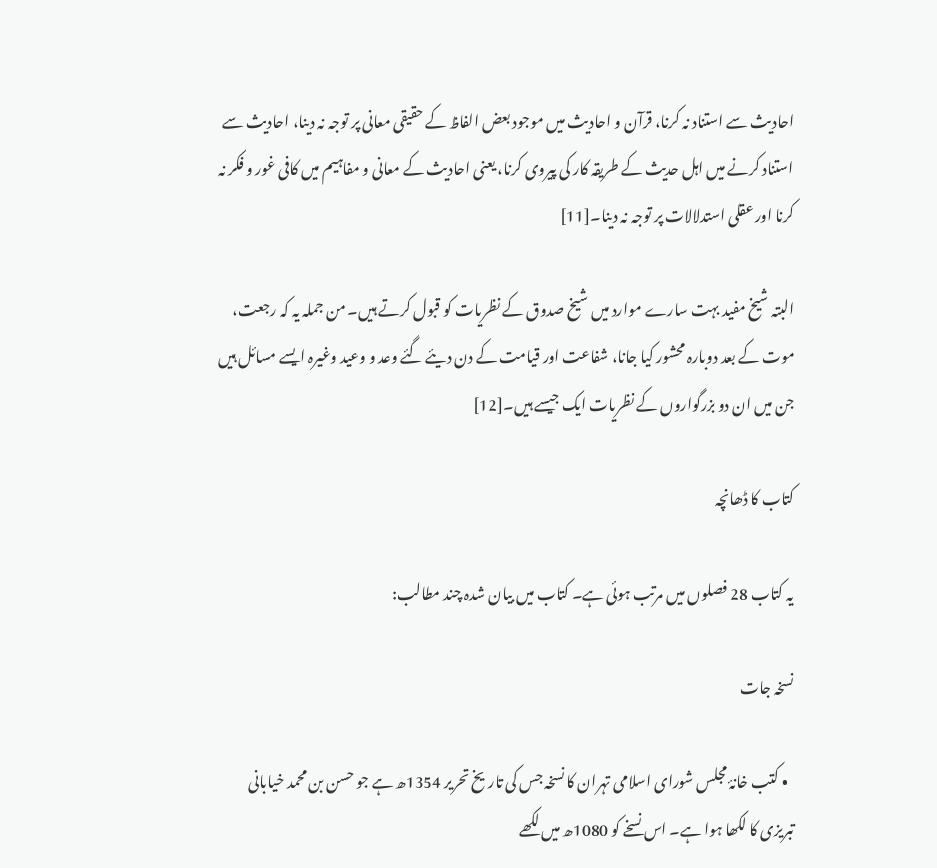احادیث سے استناد نہ کرنا، قرآن و احادیث میں موجود بعض الفاظ کے حقیقی معانی پر توجہ نہ دینا، احادیث سے استناد کرنے میں اہل حدیث کے طریقہ کار کی پیروی کرنا، یعنی احادیث کے معانی و مفاہیم میں کافی غور و فکر نہ کرنا اور عقلی استدلالات پر توجہ نہ دینا۔[11]

البتہ شیخ مفید بہت سارے موارد میں شیخ صدوق کے نظریات کو قبول کرتے ہیں۔ من جملہ یہ کہ رجعت، موت کے بعد دوبارہ محشور کیا جانا، شفاعت اور قیامت کے دن دیئے گئے وعد و وعید وغیرہ ایسے مسائل ہیں جن میں ان دو بزرگواروں کے نظریات ایک جیسے ہیں۔[12]

کتاب کا ڈھانچہ

یہ کتاب 28 فصلوں میں مرتب ہوئی ہے۔ کتاب میں بیان شدہ چند مطالب:

نسخہ جات

  • کتب خانۂ مجلس شورای اسلامی تہران کا نسخہ جس کی تاریخ تحریر 1354ھ ہے جو حسن بن محمد خیابانی تبریزی کا لکھا ہوا ہے۔ اس نسخے کو 1080ھ میں لکھے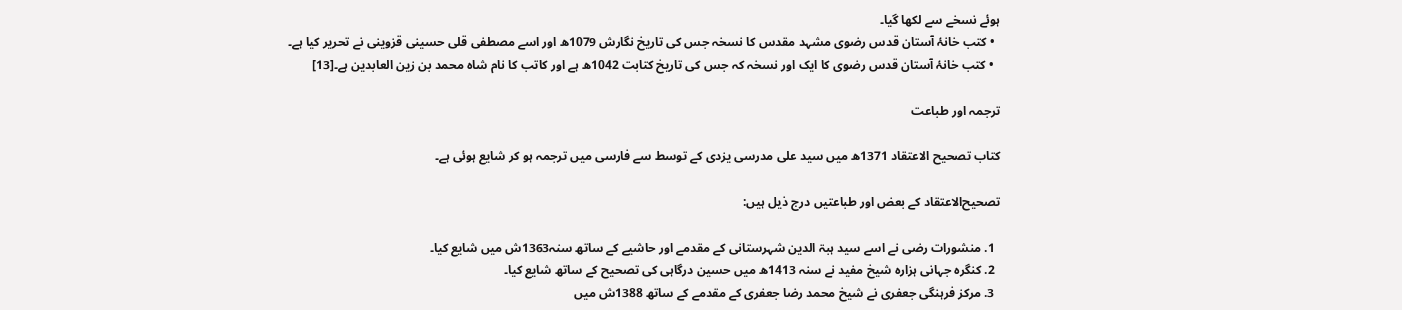ہوئے نسخے سے لکھا گیا۔
  • کتب خانۂ آستان قدس رضوی مشہد مقدس کا نسخہ جس کی تاریخ نگارش 1079ھ اور اسے مصطفی‌ قلی حسینی قزوینی نے تحریر کیا ہے۔
  • کتب خانۂ آستان قدس رضوی کا ایک اور نسخہ کہ جس کی تاریخ کتابت 1042ھ ہے اور کاتب کا نام شاه محمد بن زین العابدین ہے۔[13]

ترجمہ اور طباعت

کتاب تصحیح الاعتقاد 1371ھ میں سید علی مدرسی یزدی کے توسط سے فارسی میں ترجمہ ہو کر شایع ہوئی ہے۔

تصحیح‌الاعتقاد کے بعض اور طباعتیں درج ذیل ہیں:

  1. منشورات رضی نے اسے سید ہبۃ الدین شہرستانی کے مقدمے اور حاشیے کے ساتھ سنہ1363ش میں شایع کیا۔
  2. کنگره جہانی ہزاره شیخ مفید نے سنہ 1413ھ میں حسین درگاہی کی تصحیح کے ساتھ شایع کیا۔
  3. مرکز فرہنگی جعفری نے شیخ محمد رضا جعفری کے مقدمے کے ساتھ 1388ش میں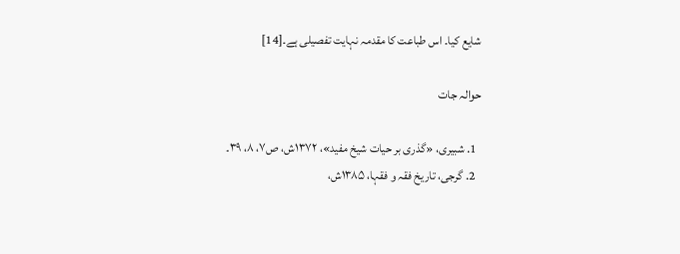شایع کیا۔ اس طباعت کا مقدمہ نہایت تفصیلی ہے۔[14]

حوالہ جات

  1. شبیری، «گذری بر حیات شیخ مفید»، ۱۳۷۲ش، ص۷، ۸، ۳۹۔
  2. گرجی، تاریخ فقہ و فقہا، ۱۳۸۵ش،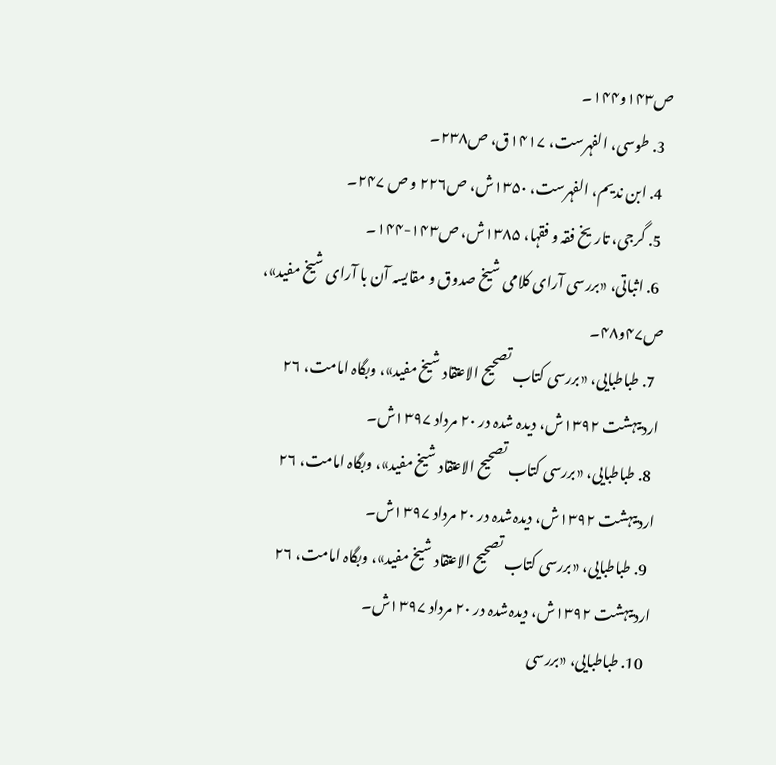ص۱۴۳و۱۴۴۔
  3. طوسی، الفہرست، ۱۴۱۷ق، ص۲۳۸۔
  4. ابن ندیم،‌ الفہرست، ۱۳۵۰ش، ص۲۲۶ و ص ۲۴۷۔
  5. گرجی، تاریخ فقہ و فقہا، ۱۳۸۵ش، ص‌۱۴۳-۱۴۴۔
  6. اثباتی، «بررسی آرای کلامی شیخ صدوق و مقایسہ آن با آرای شیخ مفید»، ص۴۷و۴۸۔
  7. طباطبایی، «بررسی کتاب تصحیح الاعتقاد شیخ مفید»، وبگاہ امامت، ۲۶ اردیبہشت ۱۳۹۲ش، دیدہ ‌شدہ در ۲۰ مرداد ۱۳۹۷ش۔
  8. طباطبایی، «بررسی کتاب تصحیح الاعتقاد شیخ مفید»، وبگاہ امامت، ۲۶ اردیبہشت ۱۳۹۲ش، دیدہ‌شدہ در ۲۰ مرداد ۱۳۹۷ش۔
  9. طباطبایی، «بررسی کتاب تصحیح الاعتقاد شیخ مفید»، وبگاہ امامت، ۲۶ اردیبہشت ۱۳۹۲ش، دیدہ‌شدہ در ۲۰ مرداد ۱۳۹۷ش۔
  10. طباطبایی، «بررسی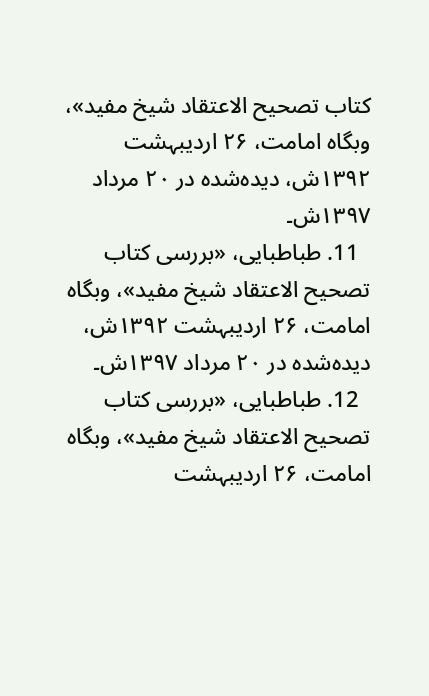کتاب تصحیح الاعتقاد شیخ مفید»، وبگاہ امامت، ۲۶ اردیبہشت ۱۳۹۲ش، دیدہ‌شدہ در ۲۰ مرداد ۱۳۹۷ش۔
  11. طباطبایی، «بررسی کتاب تصحیح الاعتقاد شیخ مفید»، وبگاہ امامت، ۲۶ اردیبہشت ۱۳۹۲ش، دیدہ‌شدہ در ۲۰ مرداد ۱۳۹۷ش۔
  12. طباطبایی، «بررسی کتاب تصحیح الاعتقاد شیخ مفید»، وبگاہ امامت، ۲۶ اردیبہشت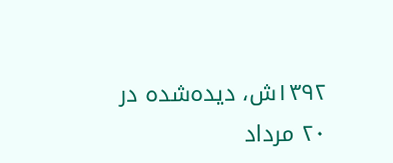۱۳۹۲ش، دیدہ‌شدہ در ۲۰ مرداد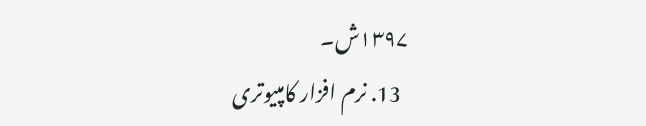۱۳۹۷ش۔
  13. نرم افزار کامپیوتری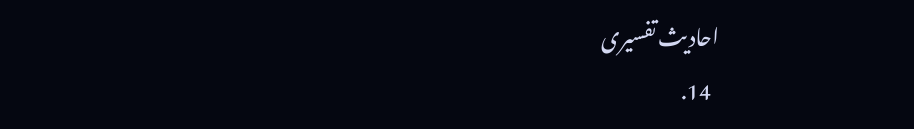احادیث تفسیری
  14.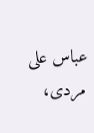عباس علی مردی،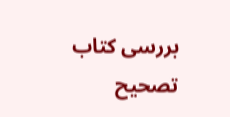بررسی کتاب تصحیح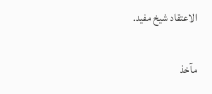الاعتقاد شیخ مفید.

مآخذ